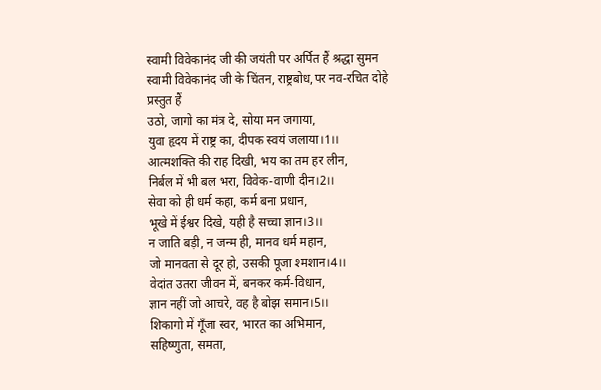स्वामी विवेकानंद जी की जयंती पर अर्पित हैं श्रद्धा सुमन
स्वामी विवेकानंद जी के चिंतन, राष्ट्रबोध,पर नव-रचित दोहे प्रस्तुत हैं
उठो, जागो का मंत्र दे, सोया मन जगाया,
युवा हृदय में राष्ट्र का, दीपक स्वयं जलाया।1।।
आत्मशक्ति की राह दिखी, भय का तम हर लीन,
निर्बल में भी बल भरा, विवेक-वाणी दीन।2।।
सेवा को ही धर्म कहा, कर्म बना प्रधान,
भूखे में ईश्वर दिखे, यही है सच्चा ज्ञान।3।।
न जाति बड़ी, न जन्म ही, मानव धर्म महान,
जो मानवता से दूर हो, उसकी पूजा श्मशान।4।।
वेदांत उतरा जीवन में, बनकर कर्म-विधान,
ज्ञान नहीं जो आचरे, वह है बोझ समान।5।।
शिकागो में गूँजा स्वर, भारत का अभिमान,
सहिष्णुता, समता,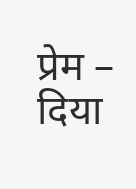प्रेम –
दिया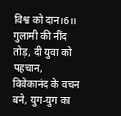विश्व को दान।6।।
गुलामी की नींद तोड़, दी युवा को पहचान,
विवेकानंद के वचन बने, युग-युग का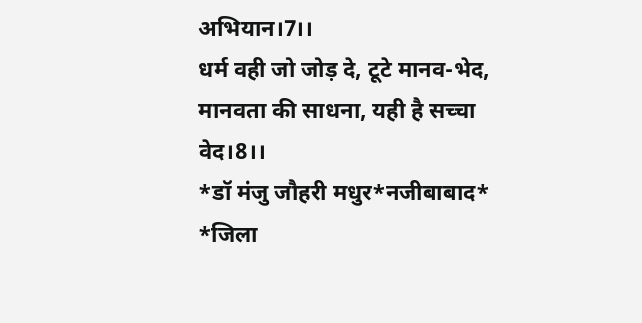अभियान।7।।
धर्म वही जो जोड़ दे, टूटे मानव-भेद,
मानवता की साधना, यही है सच्चा वेद।8।।
*डॉ मंजु जौहरी मधुर*नजीबाबाद*
*जिला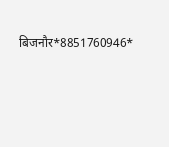बिजनौर*8851760946*